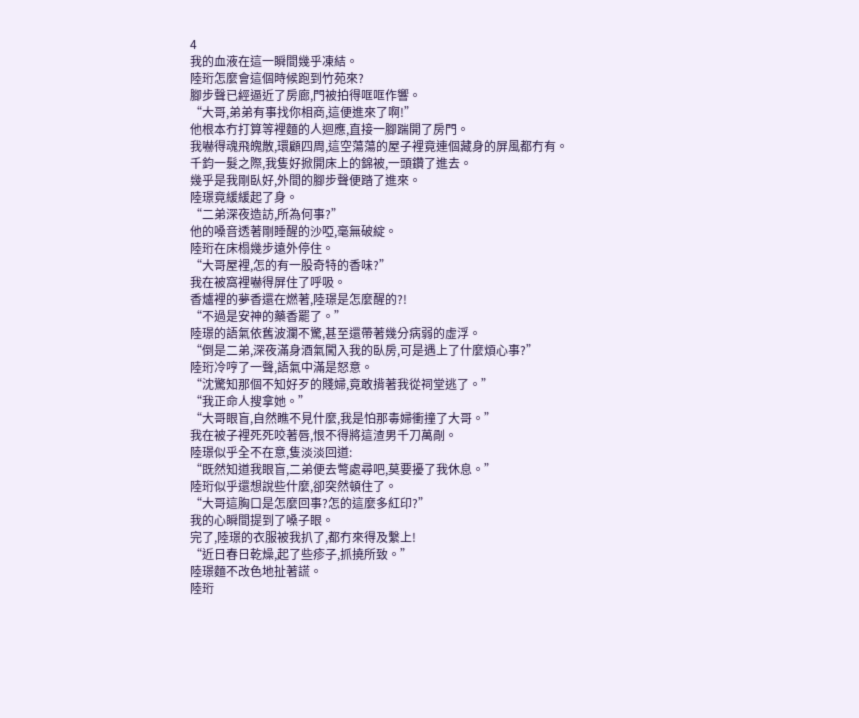4
我的血液在這一瞬間幾乎凍結。
陸珩怎麼會這個時候跑到竹苑來?
腳步聲已經逼近了房廊,門被拍得哐哐作響。
“大哥,弟弟有事找你相商,這便進來了啊!”
他根本冇打算等裡麵的人迴應,直接一腳踹開了房門。
我嚇得魂飛魄散,環顧四周,這空蕩蕩的屋子裡竟連個藏身的屏風都冇有。
千鈞一髮之際,我隻好掀開床上的錦被,一頭鑽了進去。
幾乎是我剛臥好,外間的腳步聲便踏了進來。
陸璟竟緩緩起了身。
“二弟深夜造訪,所為何事?”
他的嗓音透著剛睡醒的沙啞,毫無破綻。
陸珩在床榻幾步遠外停住。
“大哥屋裡,怎的有一股奇特的香味?”
我在被窩裡嚇得屏住了呼吸。
香爐裡的夢香還在燃著,陸璟是怎麼醒的?!
“不過是安神的藥香罷了。”
陸璟的語氣依舊波瀾不驚,甚至還帶著幾分病弱的虛浮。
“倒是二弟,深夜滿身酒氣闖入我的臥房,可是遇上了什麼煩心事?”
陸珩冷哼了一聲,語氣中滿是怒意。
“沈驚知那個不知好歹的賤婦,竟敢揹著我從祠堂逃了。”
“我正命人搜拿她。”
“大哥眼盲,自然瞧不見什麼,我是怕那毒婦衝撞了大哥。”
我在被子裡死死咬著唇,恨不得將這渣男千刀萬剮。
陸璟似乎全不在意,隻淡淡回道:
“既然知道我眼盲,二弟便去彆處尋吧,莫要擾了我休息。”
陸珩似乎還想說些什麼,卻突然頓住了。
“大哥這胸口是怎麼回事?怎的這麼多紅印?”
我的心瞬間提到了嗓子眼。
完了,陸璟的衣服被我扒了,都冇來得及繫上!
“近日春日乾燥,起了些疹子,抓撓所致。”
陸璟麵不改色地扯著謊。
陸珩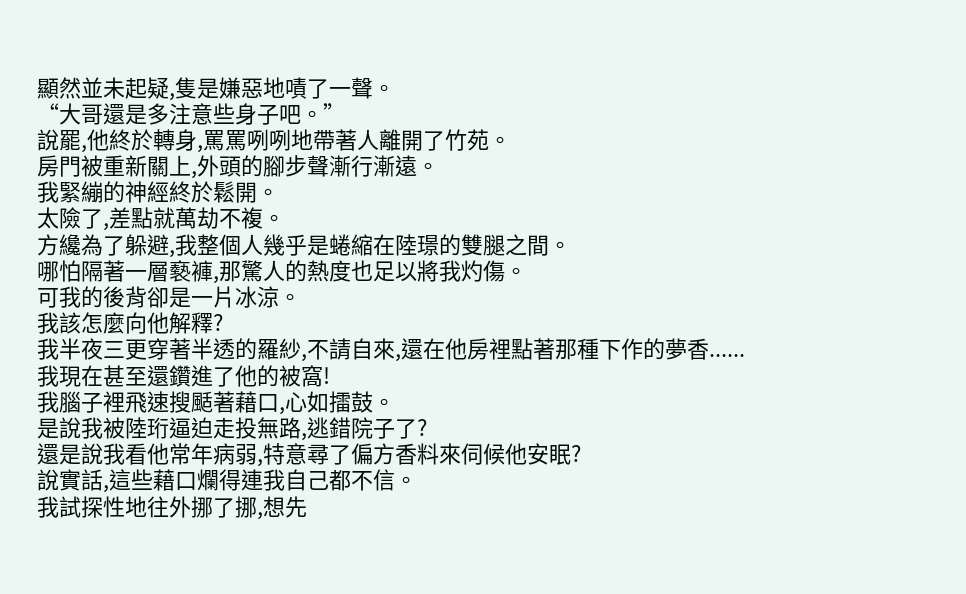顯然並未起疑,隻是嫌惡地嘖了一聲。
“大哥還是多注意些身子吧。”
說罷,他終於轉身,罵罵咧咧地帶著人離開了竹苑。
房門被重新關上,外頭的腳步聲漸行漸遠。
我緊繃的神經終於鬆開。
太險了,差點就萬劫不複。
方纔為了躲避,我整個人幾乎是蜷縮在陸璟的雙腿之間。
哪怕隔著一層褻褲,那驚人的熱度也足以將我灼傷。
可我的後背卻是一片冰涼。
我該怎麼向他解釋?
我半夜三更穿著半透的羅紗,不請自來,還在他房裡點著那種下作的夢香......
我現在甚至還鑽進了他的被窩!
我腦子裡飛速搜颳著藉口,心如擂鼓。
是說我被陸珩逼迫走投無路,逃錯院子了?
還是說我看他常年病弱,特意尋了偏方香料來伺候他安眠?
說實話,這些藉口爛得連我自己都不信。
我試探性地往外挪了挪,想先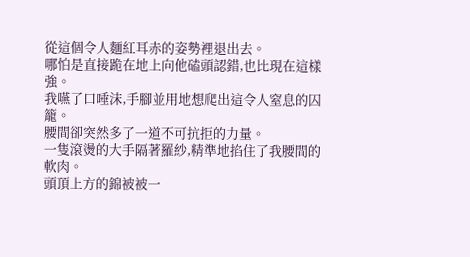從這個令人麵紅耳赤的姿勢裡退出去。
哪怕是直接跪在地上向他磕頭認錯,也比現在這樣強。
我嚥了口唾沫,手腳並用地想爬出這令人窒息的囚籠。
腰間卻突然多了一道不可抗拒的力量。
一隻滾燙的大手隔著羅紗,精準地掐住了我腰間的軟肉。
頭頂上方的錦被被一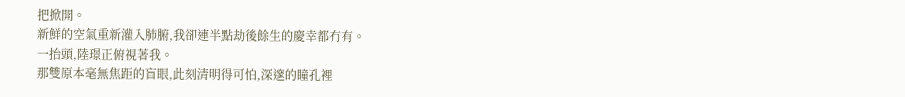把掀開。
新鮮的空氣重新灌入肺腑,我卻連半點劫後餘生的慶幸都冇有。
一抬頭,陸璟正俯視著我。
那雙原本毫無焦距的盲眼,此刻清明得可怕,深邃的瞳孔裡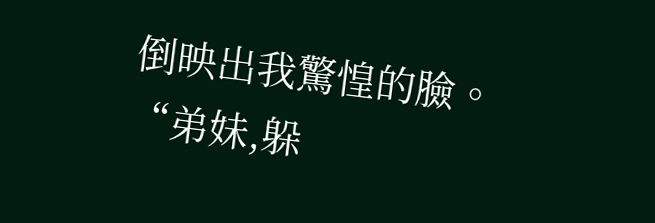倒映出我驚惶的臉。
“弟妹,躲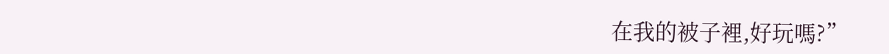在我的被子裡,好玩嗎?”